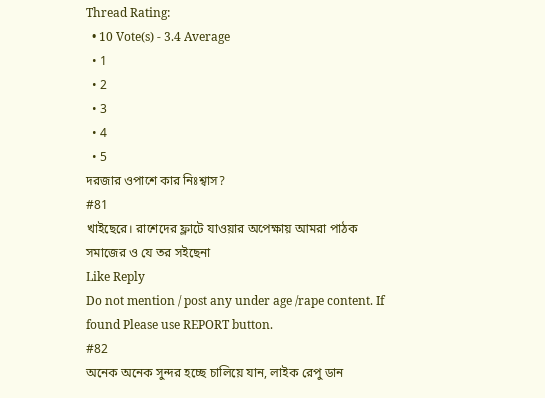Thread Rating:
  • 10 Vote(s) - 3.4 Average
  • 1
  • 2
  • 3
  • 4
  • 5
দরজার ওপাশে কার নিঃশ্বাস?
#81
খাইছেরে। রাশেদের ফ্লাটে যাওয়ার অপেক্ষায় আমরা পাঠক সমাজের ও যে তর সইছেনা
Like Reply
Do not mention / post any under age /rape content. If found Please use REPORT button.
#82
অনেক অনেক সুন্দর হচ্ছে চালিয়ে যান, লাইক রেপু ডান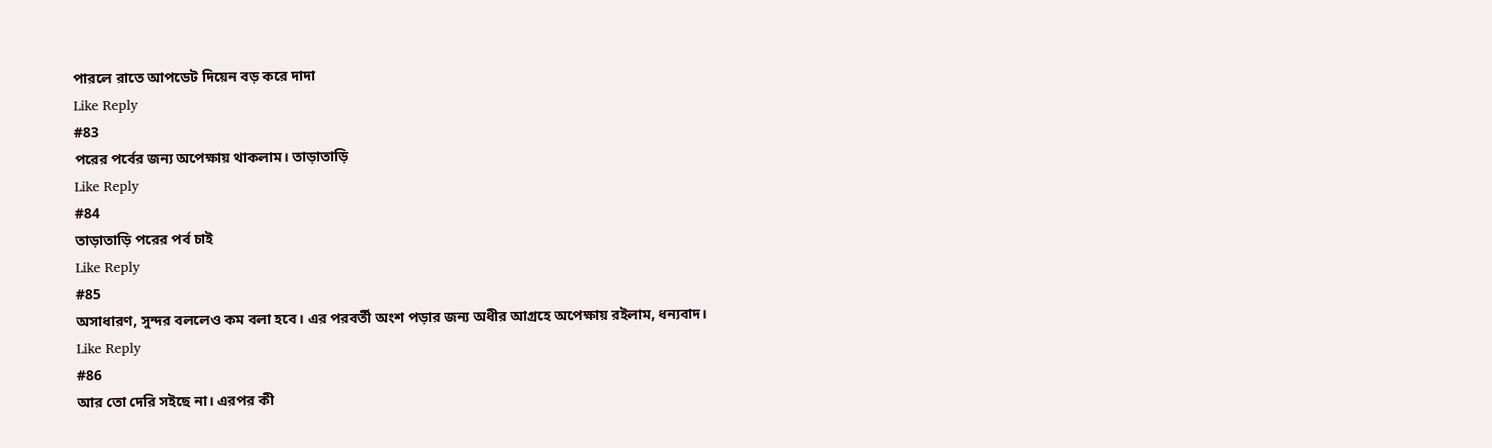পারলে রাতে আপডেট দিয়েন বড় করে দাদা
Like Reply
#83
পরের পর্বের জন্য অপেক্ষায় থাকলাম। তাড়াতাড়ি
Like Reply
#84
তাড়াতাড়ি পরের পর্ব চাই
Like Reply
#85
অসাধারণ, সুন্দর বললেও কম বলা হবে। এর পরবর্তী অংশ পড়ার জন্য অধীর আগ্রহে অপেক্ষায় রইলাম, ধন্যবাদ।
Like Reply
#86
আর তো দেরি সইছে না। এরপর কী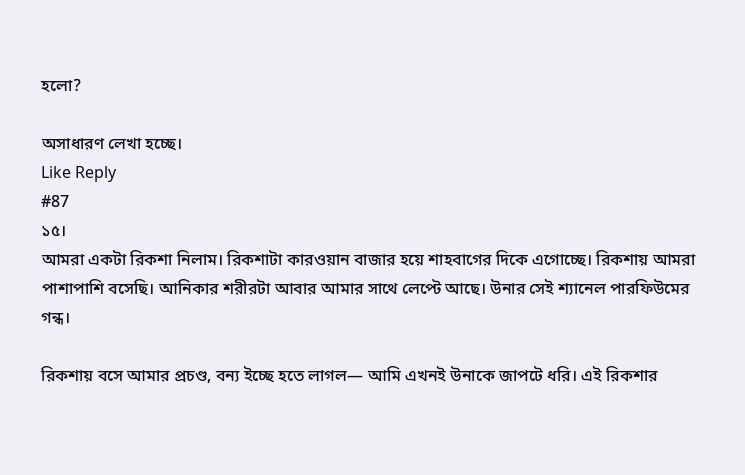হলো?

অসাধারণ লেখা হচ্ছে।
Like Reply
#87
১৫।
আমরা একটা রিকশা নিলাম। রিকশাটা কারওয়ান বাজার হয়ে শাহবাগের দিকে এগোচ্ছে। রিকশায় আমরা পাশাপাশি বসেছি। আনিকার শরীরটা আবার আমার সাথে লেপ্টে আছে। উনার সেই শ্যানেল পারফিউমের গন্ধ।

রিকশায় বসে আমার প্রচণ্ড, বন্য ইচ্ছে হতে লাগল— আমি এখনই উনাকে জাপটে ধরি। এই রিকশার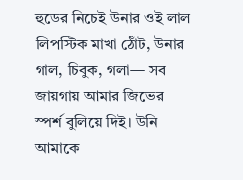হুডের নিচেই উনার ওই লাল লিপস্টিক মাখা ঠোঁট, উনার গাল, চিবুক, গলা— সব জায়গায় আমার জিভের স্পর্শ বুলিয়ে দিই। উনি আমাকে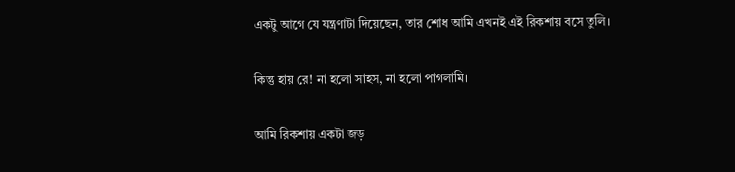একটু আগে যে যন্ত্রণাটা দিয়েছেন, তার শোধ আমি এখনই এই রিকশায় বসে তুলি।

কিন্তু হায় রে! না হলো সাহস, না হলো পাগলামি।

আমি রিকশায় একটা জড়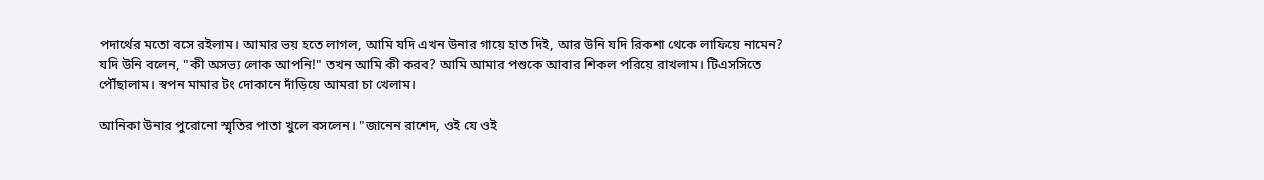পদার্থের মতো বসে রইলাম। আমার ভয় হতে লাগল, আমি যদি এখন উনার গায়ে হাত দিই, আর উনি যদি রিকশা থেকে লাফিয়ে নামেন? যদি উনি বলেন, "কী অসভ্য লোক আপনি!" তখন আমি কী করব? আমি আমার পশুকে আবার শিকল পরিয়ে রাখলাম। টিএসসিতে পৌঁছালাম। স্বপন মামার টং দোকানে দাঁড়িয়ে আমরা চা খেলাম।

আনিকা উনার পুরোনো স্মৃতির পাতা খুলে বসলেন। "জানেন রাশেদ, ওই যে ওই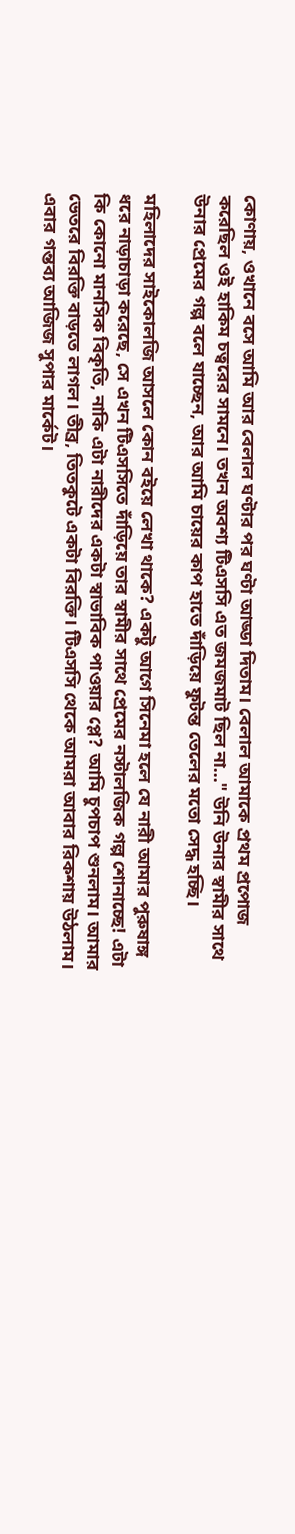কোণায়, ওখানে বসে আমি আর বেলাল ঘণ্টার পর ঘণ্টা আড্ডা দিতাম। বেলাল আমাকে প্রথম প্রপোজ করেছিল ওই হাকিম চত্বরের সামনে। তখন অবশ্য টিএসসি এত জমজমাট ছিল না..." উনি উনার স্বামীর সাথে উনার প্রেমের গল্প বলে যাচ্ছেন, আর আমি চায়ের কাপ হাতে দাঁড়িয়ে ফুটন্ত তেলের মতো সেদ্ধ হচ্ছি।

মহিলাদের সাইকোলজি আসলে কোন বইয়ে লেখা থাকে? একটু আগে সিনেমা হলে যে নারী আমার পুরুষাঙ্গ ধরে নাড়াচাড়া করেছে, সে এখন টিএসসিতে দাঁড়িয়ে তার স্বামীর সাথে প্রেমের নস্টালজিক গল্প শোনাচ্ছে! এটা কি কোনো মানসিক বিকৃতি, নাকি এটা নারীদের একটা স্বাভাবিক পাওয়ার প্লে? আমি চুপচাপ শুনলাম। আমার ভেতরে বিরক্তি বাড়তে লাগল। তীব্র, তিতকুটে একটা বিরক্তি। টিএসসি থেকে আমরা আবার রিকশায় উঠলাম। এবার গন্তব্য আজিজ সুপার মার্কেট।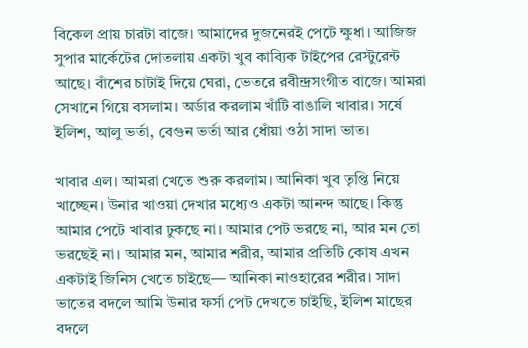বিকেল প্রায় চারটা বাজে। আমাদের দুজনেরই পেটে ক্ষুধা। আজিজ সুপার মার্কেটের দোতলায় একটা খুব কাব্যিক টাইপের রেস্টুরেন্ট আছে। বাঁশের চাটাই দিয়ে ঘেরা, ভেতরে রবীন্দ্রসংগীত বাজে। আমরা সেখানে গিয়ে বসলাম। অর্ডার করলাম খাঁটি বাঙালি খাবার। সর্ষে ইলিশ, আলু ভর্তা, বেগুন ভর্তা আর ধোঁয়া ওঠা সাদা ভাত।

খাবার এল। আমরা খেতে শুরু করলাম। আনিকা খুব তৃপ্তি নিয়ে খাচ্ছেন। উনার খাওয়া দেখার মধ্যেও একটা আনন্দ আছে। কিন্তু আমার পেটে খাবার ঢুকছে না। আমার পেট ভরছে না, আর মন তো ভরছেই না। আমার মন, আমার শরীর, আমার প্রতিটি কোষ এখন একটাই জিনিস খেতে চাইছে— আনিকা নাওহারের শরীর। সাদা ভাতের বদলে আমি উনার ফর্সা পেট দেখতে চাইছি, ইলিশ মাছের বদলে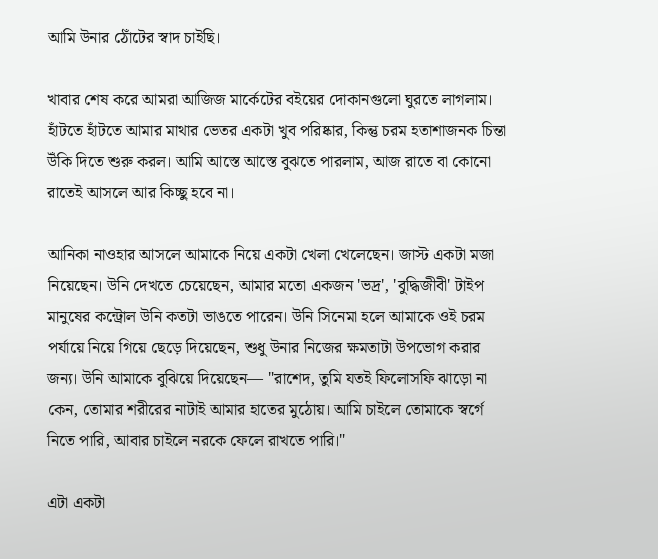আমি উনার ঠোঁটের স্বাদ চাইছি।

খাবার শেষ করে আমরা আজিজ মার্কেটের বইয়ের দোকানগুলো ঘুরতে লাগলাম।
হাঁটতে হাঁটতে আমার মাথার ভেতর একটা খুব পরিষ্কার, কিন্তু চরম হতাশাজনক চিন্তা উঁকি দিতে শুরু করল। আমি আস্তে আস্তে বুঝতে পারলাম, আজ রাতে বা কোনো রাতেই আসলে আর কিচ্ছু হবে না।

আনিকা নাওহার আসলে আমাকে নিয়ে একটা খেলা খেলেছেন। জাস্ট একটা মজা নিয়েছেন। উনি দেখতে চেয়েছেন, আমার মতো একজন 'ভদ্র', 'বুদ্ধিজীবী' টাইপ মানুষের কন্ট্রোল উনি কতটা ভাঙতে পারেন। উনি সিনেমা হলে আমাকে ওই চরম পর্যায়ে নিয়ে গিয়ে ছেড়ে দিয়েছেন, শুধু উনার নিজের ক্ষমতাটা উপভোগ করার জন্য। উনি আমাকে বুঝিয়ে দিয়েছেন— "রাশেদ, তুমি যতই ফিলোসফি ঝাড়ো না কেন, তোমার শরীরের নাটাই আমার হাতের মুঠোয়। আমি চাইলে তোমাকে স্বর্গে নিতে পারি, আবার চাইলে নরকে ফেলে রাখতে পারি।"

এটা একটা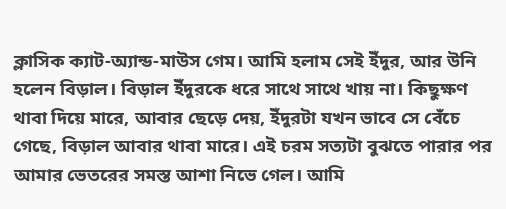ক্লাসিক ক্যাট-অ্যান্ড-মাউস গেম। আমি হলাম সেই ইঁদুর, আর উনি হলেন বিড়াল। বিড়াল ইঁদুরকে ধরে সাথে সাথে খায় না। কিছুক্ষণ থাবা দিয়ে মারে, আবার ছেড়ে দেয়, ইঁদুরটা যখন ভাবে সে বেঁচে গেছে, বিড়াল আবার থাবা মারে। এই চরম সত্যটা বুঝতে পারার পর আমার ভেতরের সমস্ত আশা নিভে গেল। আমি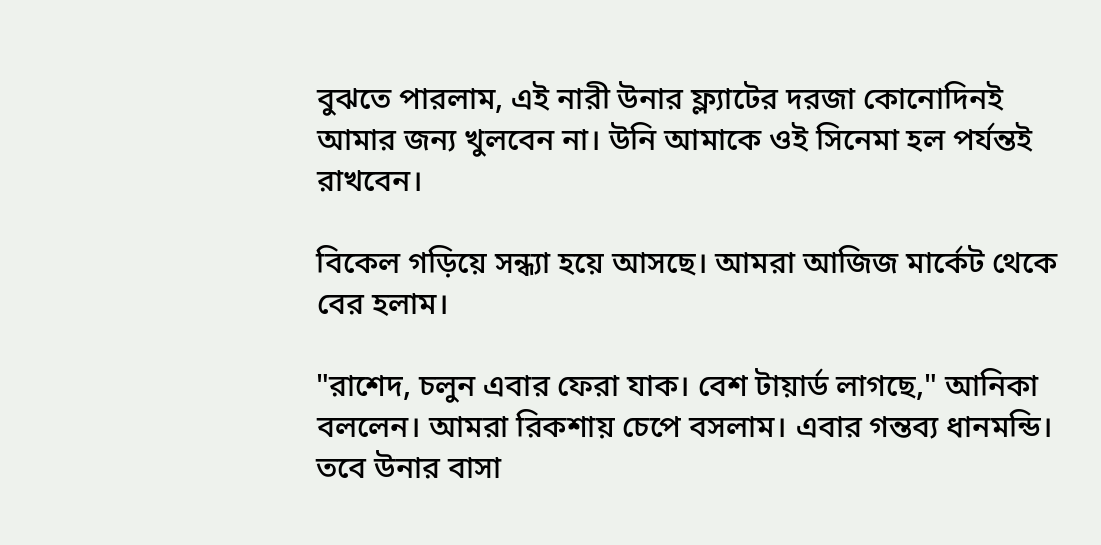বুঝতে পারলাম, এই নারী উনার ফ্ল্যাটের দরজা কোনোদিনই আমার জন্য খুলবেন না। উনি আমাকে ওই সিনেমা হল পর্যন্তই রাখবেন।

বিকেল গড়িয়ে সন্ধ্যা হয়ে আসছে। আমরা আজিজ মার্কেট থেকে বের হলাম।

"রাশেদ, চলুন এবার ফেরা যাক। বেশ টায়ার্ড লাগছে," আনিকা বললেন। আমরা রিকশায় চেপে বসলাম। এবার গন্তব্য ধানমন্ডি। তবে উনার বাসা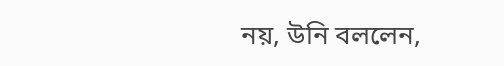নয়, উনি বললেন,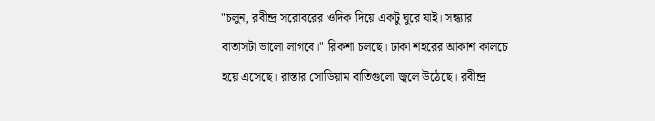"চলুন, রবীন্দ্র সরোবরের ওদিক দিয়ে একটু ঘুরে যাই। সন্ধ্যার বাতাসটা ভালো লাগবে।" রিকশা চলছে। ঢাকা শহরের আকাশ কালচে হয়ে এসেছে। রাস্তার সোডিয়াম বাতিগুলো জ্বলে উঠেছে। রবীন্দ্র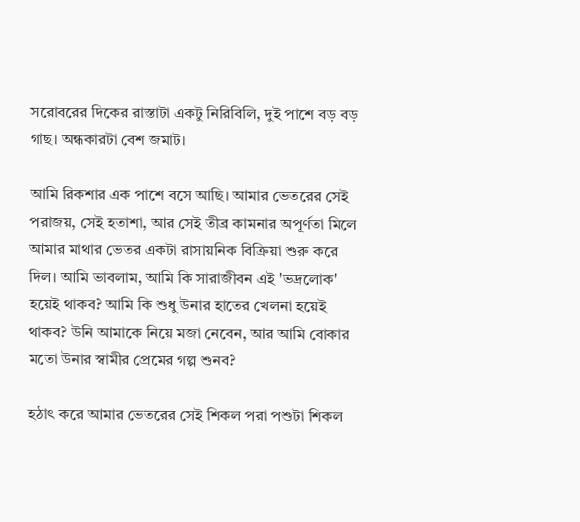সরোবরের দিকের রাস্তাটা একটু নিরিবিলি, দুই পাশে বড় বড় গাছ। অন্ধকারটা বেশ জমাট।

আমি রিকশার এক পাশে বসে আছি। আমার ভেতরের সেই পরাজয়, সেই হতাশা, আর সেই তীব্র কামনার অপূর্ণতা মিলে আমার মাথার ভেতর একটা রাসায়নিক বিক্রিয়া শুরু করে দিল। আমি ভাবলাম, আমি কি সারাজীবন এই 'ভদ্রলোক' হয়েই থাকব? আমি কি শুধু উনার হাতের খেলনা হয়েই থাকব? উনি আমাকে নিয়ে মজা নেবেন, আর আমি বোকার মতো উনার স্বামীর প্রেমের গল্প শুনব?

হঠাৎ করে আমার ভেতরের সেই শিকল পরা পশুটা শিকল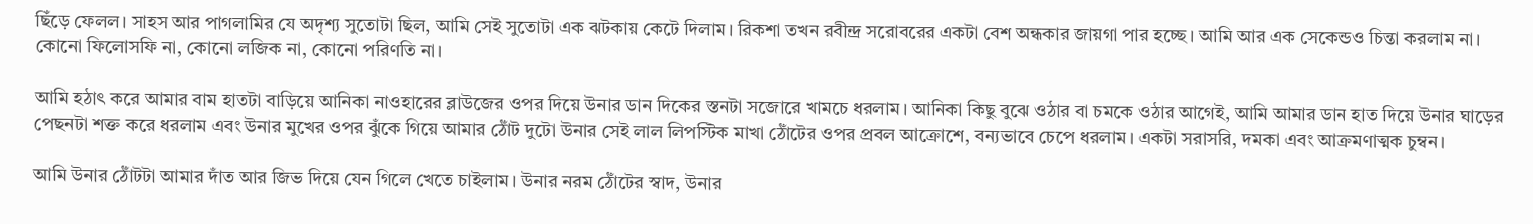ছিঁড়ে ফেলল। সাহস আর পাগলামির যে অদৃশ্য সুতোটা ছিল, আমি সেই সুতোটা এক ঝটকায় কেটে দিলাম। রিকশা তখন রবীন্দ্র সরোবরের একটা বেশ অন্ধকার জায়গা পার হচ্ছে। আমি আর এক সেকেন্ডও চিন্তা করলাম না। কোনো ফিলোসফি না, কোনো লজিক না, কোনো পরিণতি না।

আমি হঠাৎ করে আমার বাম হাতটা বাড়িয়ে আনিকা নাওহারের ব্লাউজের ওপর দিয়ে উনার ডান দিকের স্তনটা সজোরে খামচে ধরলাম। আনিকা কিছু বুঝে ওঠার বা চমকে ওঠার আগেই, আমি আমার ডান হাত দিয়ে উনার ঘাড়ের পেছনটা শক্ত করে ধরলাম এবং উনার মুখের ওপর ঝুঁকে গিয়ে আমার ঠোঁট দুটো উনার সেই লাল লিপস্টিক মাখা ঠোঁটের ওপর প্রবল আক্রোশে, বন্যভাবে চেপে ধরলাম। একটা সরাসরি, দমকা এবং আক্রমণাত্মক চুম্বন।

আমি উনার ঠোঁটটা আমার দাঁত আর জিভ দিয়ে যেন গিলে খেতে চাইলাম। উনার নরম ঠোঁটের স্বাদ, উনার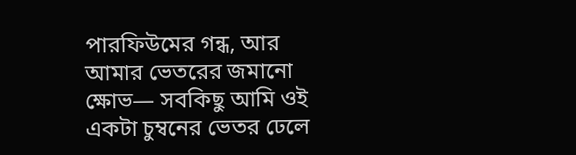পারফিউমের গন্ধ, আর আমার ভেতরের জমানো ক্ষোভ— সবকিছু আমি ওই একটা চুম্বনের ভেতর ঢেলে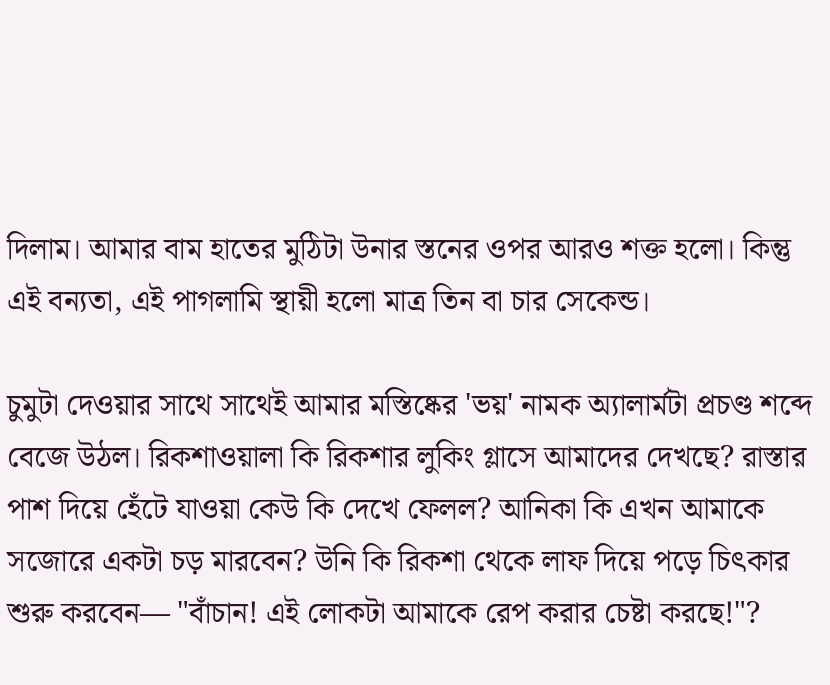দিলাম। আমার বাম হাতের মুঠিটা উনার স্তনের ওপর আরও শক্ত হলো। কিন্তু এই বন্যতা, এই পাগলামি স্থায়ী হলো মাত্র তিন বা চার সেকেন্ড।

চুমুটা দেওয়ার সাথে সাথেই আমার মস্তিষ্কের 'ভয়' নামক অ্যালার্মটা প্রচণ্ড শব্দে বেজে উঠল। রিকশাওয়ালা কি রিকশার লুকিং গ্লাসে আমাদের দেখছে? রাস্তার পাশ দিয়ে হেঁটে যাওয়া কেউ কি দেখে ফেলল? আনিকা কি এখন আমাকে সজোরে একটা চড় মারবেন? উনি কি রিকশা থেকে লাফ দিয়ে পড়ে চিৎকার শুরু করবেন— "বাঁচান! এই লোকটা আমাকে রেপ করার চেষ্টা করছে!"?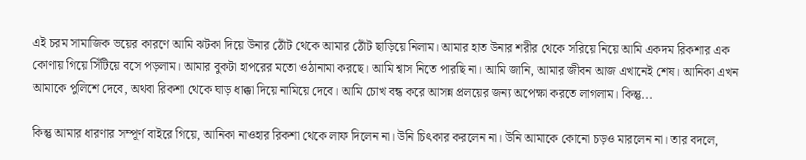এই চরম সামাজিক ভয়ের কারণে আমি ঝটকা দিয়ে উনার ঠোঁট থেকে আমার ঠোঁট ছাড়িয়ে নিলাম। আমার হাত উনার শরীর থেকে সরিয়ে নিয়ে আমি একদম রিকশার এক কোণায় গিয়ে সিঁটিয়ে বসে পড়লাম। আমার বুকটা হাপরের মতো ওঠানামা করছে। আমি শ্বাস নিতে পারছি না। আমি জানি, আমার জীবন আজ এখানেই শেষ। আনিকা এখন আমাকে পুলিশে দেবে, অথবা রিকশা থেকে ঘাড় ধাক্কা দিয়ে নামিয়ে দেবে। আমি চোখ বন্ধ করে আসন্ন প্রলয়ের জন্য অপেক্ষা করতে লাগলাম। কিন্তু...

কিন্তু আমার ধারণার সম্পূর্ণ বাইরে গিয়ে, আনিকা নাওহার রিকশা থেকে লাফ দিলেন না। উনি চিৎকার করলেন না। উনি আমাকে কোনো চড়ও মারলেন না। তার বদলে,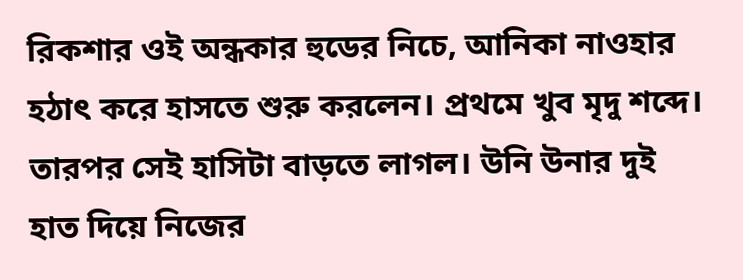রিকশার ওই অন্ধকার হুডের নিচে, আনিকা নাওহার হঠাৎ করে হাসতে শুরু করলেন। প্রথমে খুব মৃদু শব্দে। তারপর সেই হাসিটা বাড়তে লাগল। উনি উনার দুই হাত দিয়ে নিজের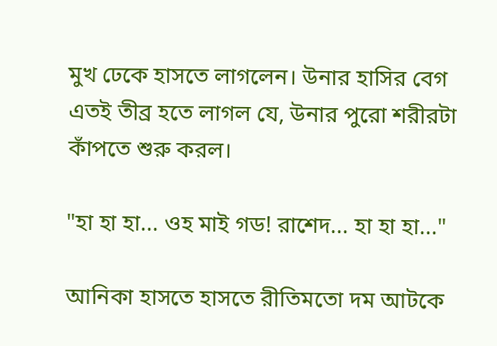মুখ ঢেকে হাসতে লাগলেন। উনার হাসির বেগ এতই তীব্র হতে লাগল যে, উনার পুরো শরীরটা কাঁপতে শুরু করল।

"হা হা হা... ওহ মাই গড! রাশেদ... হা হা হা..."

আনিকা হাসতে হাসতে রীতিমতো দম আটকে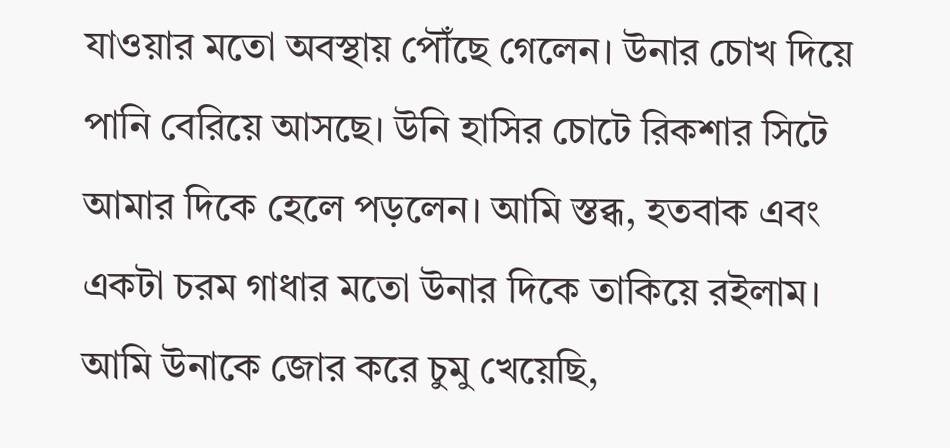যাওয়ার মতো অবস্থায় পৌঁছে গেলেন। উনার চোখ দিয়ে পানি বেরিয়ে আসছে। উনি হাসির চোটে রিকশার সিটে আমার দিকে হেলে পড়লেন। আমি স্তব্ধ, হতবাক এবং একটা চরম গাধার মতো উনার দিকে তাকিয়ে রইলাম। আমি উনাকে জোর করে চুমু খেয়েছি,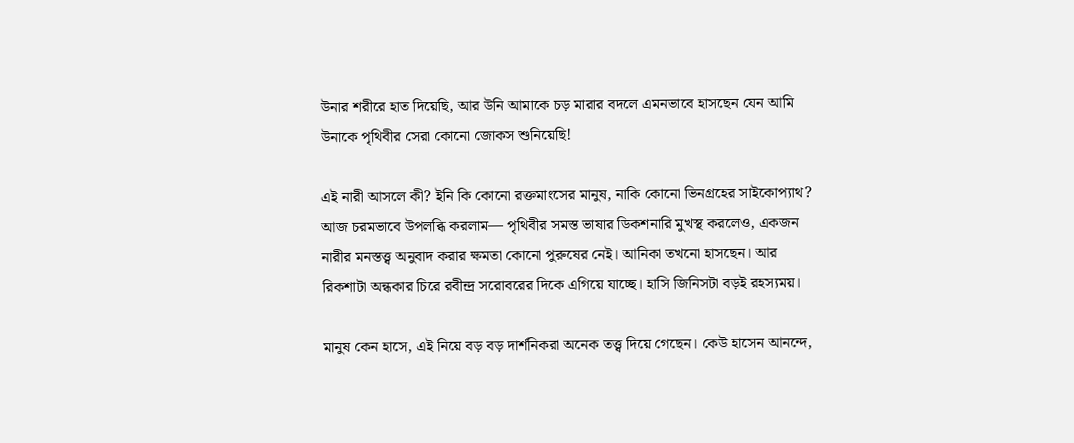উনার শরীরে হাত দিয়েছি, আর উনি আমাকে চড় মারার বদলে এমনভাবে হাসছেন যেন আমি উনাকে পৃথিবীর সেরা কোনো জোকস শুনিয়েছি!

এই নারী আসলে কী? ইনি কি কোনো রক্তমাংসের মানুষ, নাকি কোনো ভিনগ্রহের সাইকোপ্যাথ? আজ চরমভাবে উপলব্ধি করলাম— পৃথিবীর সমস্ত ভাষার ডিকশনারি মুখস্থ করলেও, একজন নারীর মনস্তত্ত্ব অনুবাদ করার ক্ষমতা কোনো পুরুষের নেই। আনিকা তখনো হাসছেন। আর রিকশাটা অন্ধকার চিরে রবীন্দ্র সরোবরের দিকে এগিয়ে যাচ্ছে। হাসি জিনিসটা বড়ই রহস্যময়।

মানুষ কেন হাসে, এই নিয়ে বড় বড় দার্শনিকরা অনেক তত্ত্ব দিয়ে গেছেন। কেউ হাসেন আনন্দে,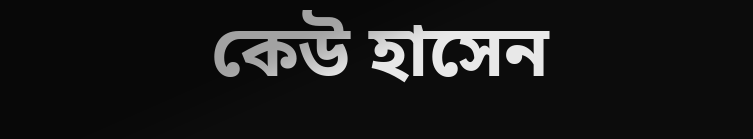কেউ হাসেন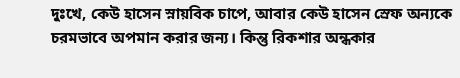দুঃখে, কেউ হাসেন স্নায়বিক চাপে, আবার কেউ হাসেন স্রেফ অন্যকে চরমভাবে অপমান করার জন্য। কিন্তু রিকশার অন্ধকার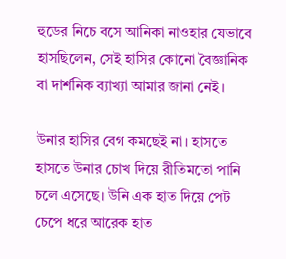হুডের নিচে বসে আনিকা নাওহার যেভাবে হাসছিলেন, সেই হাসির কোনো বৈজ্ঞানিক বা দার্শনিক ব্যাখ্যা আমার জানা নেই।

উনার হাসির বেগ কমছেই না। হাসতে হাসতে উনার চোখ দিয়ে রীতিমতো পানি চলে এসেছে। উনি এক হাত দিয়ে পেট চেপে ধরে আরেক হাত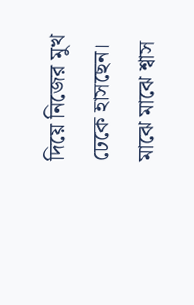দিয়ে নিজের মুখ ঢেকে হাসছেন। মাঝে মাঝে শ্বাস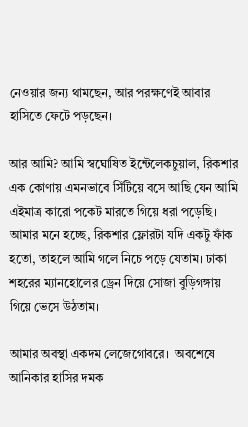নেওয়ার জন্য থামছেন, আর পরক্ষণেই আবার হাসিতে ফেটে পড়ছেন।

আর আমি? আমি স্বঘোষিত ইন্টেলেকচুয়াল, রিকশার এক কোণায় এমনভাবে সিঁটিয়ে বসে আছি যেন আমি এইমাত্র কারো পকেট মারতে গিয়ে ধরা পড়েছি। আমার মনে হচ্ছে, রিকশার ফ্লোরটা যদি একটু ফাঁক হতো, তাহলে আমি গলে নিচে পড়ে যেতাম। ঢাকা শহরের ম্যানহোলের ড্রেন দিয়ে সোজা বুড়িগঙ্গায় গিয়ে ভেসে উঠতাম।

আমার অবস্থা একদম লেজেগোবরে।  অবশেষে আনিকার হাসির দমক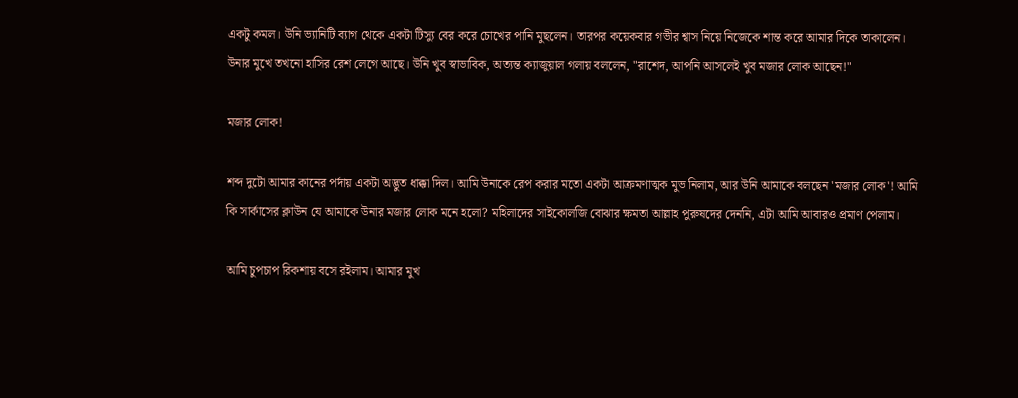একটু কমল। উনি ভ্যানিটি ব্যাগ থেকে একটা টিস্যু বের করে চোখের পানি মুছলেন। তারপর কয়েকবার গভীর শ্বাস নিয়ে নিজেকে শান্ত করে আমার দিকে তাকালেন। উনার মুখে তখনো হাসির রেশ লেগে আছে। উনি খুব স্বাভাবিক, অত্যন্ত ক্যাজুয়াল গলায় বললেন, "রাশেদ, আপনি আসলেই খুব মজার লোক আছেন!"

মজার লোক!

শব্দ দুটো আমার কানের পর্দায় একটা অদ্ভুত ধাক্কা দিল। আমি উনাকে রেপ করার মতো একটা আক্রমণাত্মক মুভ নিলাম, আর উনি আমাকে বলছেন 'মজার লোক'! আমি কি সার্কাসের ক্লাউন যে আমাকে উনার মজার লোক মনে হলো? মহিলাদের সাইকোলজি বোঝার ক্ষমতা আল্লাহ পুরুষদের দেননি, এটা আমি আবারও প্রমাণ পেলাম।

আমি চুপচাপ রিকশায় বসে রইলাম। আমার মুখ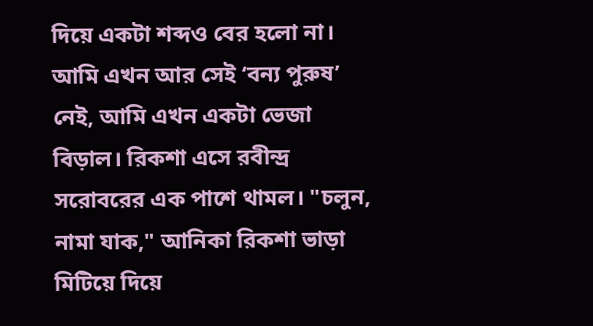দিয়ে একটা শব্দও বের হলো না। আমি এখন আর সেই ‘বন্য পুরুষ’ নেই, আমি এখন একটা ভেজা বিড়াল। রিকশা এসে রবীন্দ্র সরোবরের এক পাশে থামল। "চলুন, নামা যাক," আনিকা রিকশা ভাড়া মিটিয়ে দিয়ে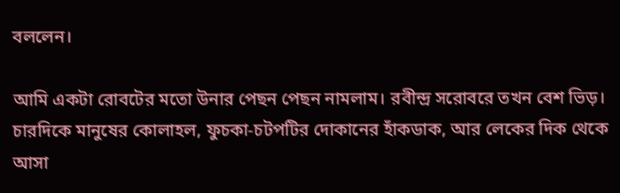বললেন।

আমি একটা রোবটের মতো উনার পেছন পেছন নামলাম। রবীন্দ্র সরোবরে তখন বেশ ভিড়। চারদিকে মানুষের কোলাহল, ফুচকা-চটপটির দোকানের হাঁকডাক, আর লেকের দিক থেকে আসা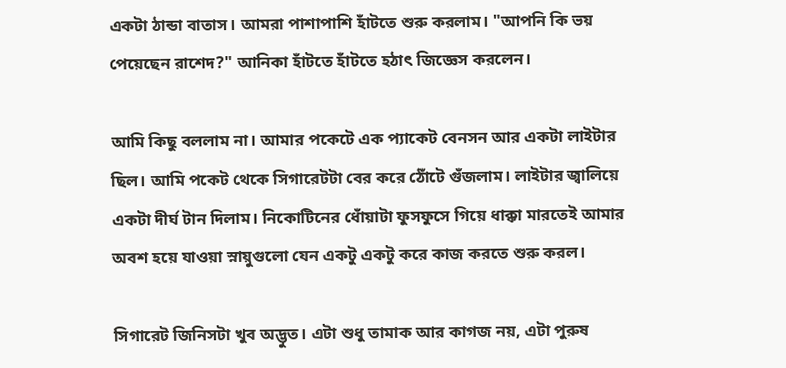একটা ঠান্ডা বাতাস। আমরা পাশাপাশি হাঁটতে শুরু করলাম। "আপনি কি ভয় পেয়েছেন রাশেদ?" আনিকা হাঁটতে হাঁটতে হঠাৎ জিজ্ঞেস করলেন।

আমি কিছু বললাম না। আমার পকেটে এক প্যাকেট বেনসন আর একটা লাইটার ছিল। আমি পকেট থেকে সিগারেটটা বের করে ঠোঁটে গুঁজলাম। লাইটার জ্বালিয়ে একটা দীর্ঘ টান দিলাম। নিকোটিনের ধোঁয়াটা ফুসফুসে গিয়ে ধাক্কা মারতেই আমার অবশ হয়ে যাওয়া স্নায়ুগুলো যেন একটু একটু করে কাজ করতে শুরু করল।

সিগারেট জিনিসটা খুব অদ্ভুত। এটা শুধু তামাক আর কাগজ নয়, এটা পুরুষ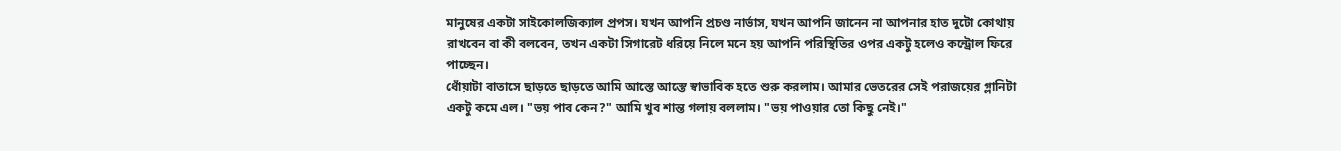মানুষের একটা সাইকোলজিক্যাল প্রপস। যখন আপনি প্রচণ্ড নার্ভাস, যখন আপনি জানেন না আপনার হাত দুটো কোথায় রাখবেন বা কী বলবেন, তখন একটা সিগারেট ধরিয়ে নিলে মনে হয় আপনি পরিস্থিতির ওপর একটু হলেও কন্ট্রোল ফিরে পাচ্ছেন।
ধোঁয়াটা বাতাসে ছাড়তে ছাড়তে আমি আস্তে আস্তে স্বাভাবিক হতে শুরু করলাম। আমার ভেতরের সেই পরাজয়ের গ্লানিটা একটু কমে এল। "ভয় পাব কেন?" আমি খুব শান্ত গলায় বললাম। "ভয় পাওয়ার তো কিছু নেই।"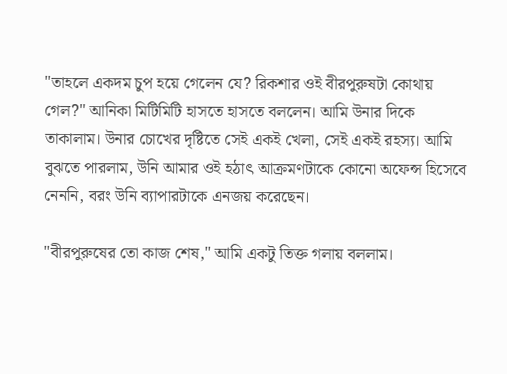"তাহলে একদম চুপ হয়ে গেলেন যে? রিকশার ওই বীরপুরুষটা কোথায় গেল?" আনিকা মিটিমিটি হাসতে হাসতে বললেন। আমি উনার দিকে তাকালাম। উনার চোখের দৃষ্টিতে সেই একই খেলা, সেই একই রহস্য। আমি বুঝতে পারলাম, উনি আমার ওই হঠাৎ আক্রমণটাকে কোনো অফেন্স হিসেবে নেননি, বরং উনি ব্যাপারটাকে এনজয় করেছেন।

"বীরপুরুষের তো কাজ শেষ," আমি একটু তিক্ত গলায় বললাম।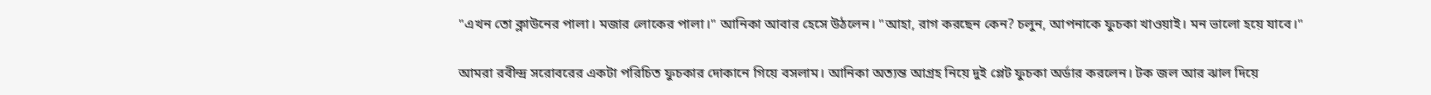"এখন তো ক্লাউনের পালা। মজার লোকের পালা।" আনিকা আবার হেসে উঠলেন। "আহা, রাগ করছেন কেন? চলুন, আপনাকে ফুচকা খাওয়াই। মন ভালো হয়ে যাবে।"

আমরা রবীন্দ্র সরোবরের একটা পরিচিত ফুচকার দোকানে গিয়ে বসলাম। আনিকা অত্যন্ত আগ্রহ নিয়ে দুই প্লেট ফুচকা অর্ডার করলেন। টক জল আর ঝাল দিয়ে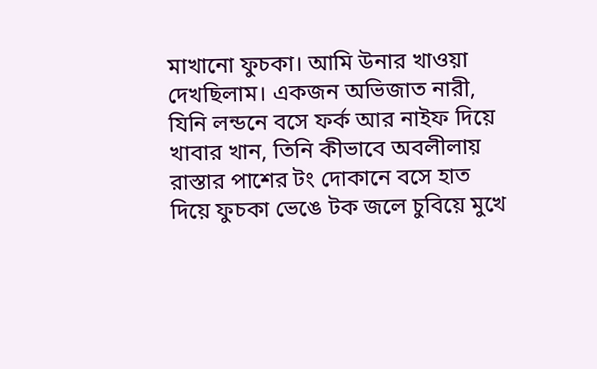মাখানো ফুচকা। আমি উনার খাওয়া দেখছিলাম। একজন অভিজাত নারী, যিনি লন্ডনে বসে ফর্ক আর নাইফ দিয়ে খাবার খান, তিনি কীভাবে অবলীলায় রাস্তার পাশের টং দোকানে বসে হাত দিয়ে ফুচকা ভেঙে টক জলে চুবিয়ে মুখে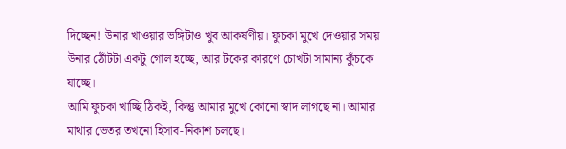দিচ্ছেন! উনার খাওয়ার ভঙ্গিটাও খুব আকর্ষণীয়। ফুচকা মুখে দেওয়ার সময় উনার ঠোঁটটা একটু গোল হচ্ছে, আর টকের কারণে চোখটা সামান্য কুঁচকে যাচ্ছে।
আমি ফুচকা খাচ্ছি ঠিকই, কিন্তু আমার মুখে কোনো স্বাদ লাগছে না। আমার মাথার ভেতর তখনো হিসাব-নিকাশ চলছে।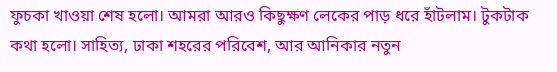ফুচকা খাওয়া শেষ হলো। আমরা আরও কিছুক্ষণ লেকের পাড় ধরে হাঁটলাম। টুকটাক কথা হলো। সাহিত্য, ঢাকা শহরের পরিবেশ, আর আনিকার নতুন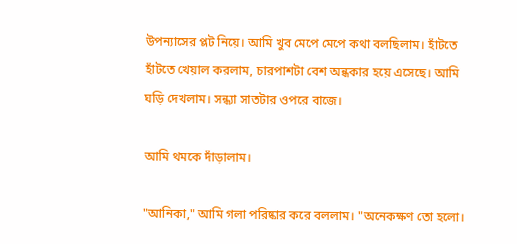উপন্যাসের প্লট নিয়ে। আমি খুব মেপে মেপে কথা বলছিলাম। হাঁটতে হাঁটতে খেয়াল করলাম, চারপাশটা বেশ অন্ধকার হয়ে এসেছে। আমি ঘড়ি দেখলাম। সন্ধ্যা সাতটার ওপরে বাজে।

আমি থমকে দাঁড়ালাম।

"আনিকা," আমি গলা পরিষ্কার করে বললাম। "অনেকক্ষণ তো হলো।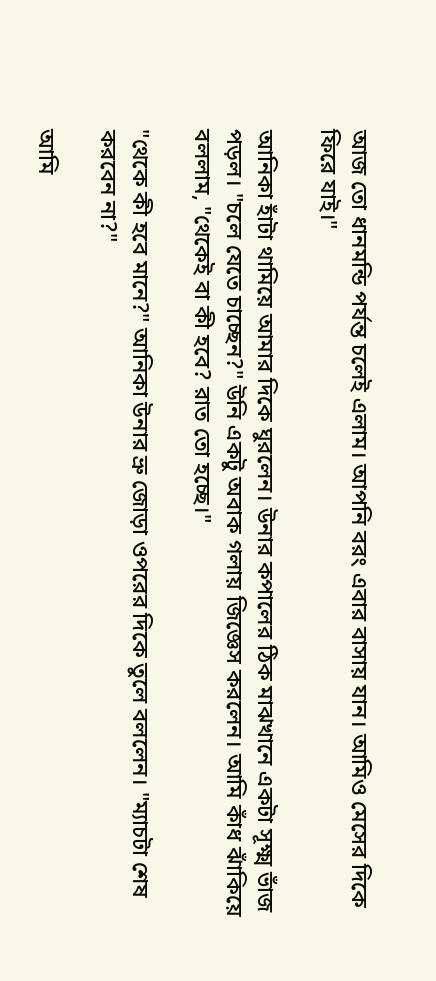আজ তো ধানমন্ডি পর্যন্ত চলেই এলাম। আপনি বরং এবার বাসায় যান। আমিও মেসের দিকে ফিরে যাই।"

আনিকা হাঁটা থামিয়ে আমার দিকে ঘুরলেন। উনার কপালের ঠিক মাঝখানে একটা সূক্ষ্ম ভাঁজ পড়ল। "চলে যেতে চাচ্ছেন?" উনি একটু অবাক গলায় জিজ্ঞেস করলেন। আমি কাঁধ ঝাঁকিয়ে বললাম, "থেকেই বা কী হবে? রাত তো হচ্ছে।"

"থেকে কী হবে মানে?" আনিকা উনার ভ্রু জোড়া ওপরের দিকে তুলে বললেন। "ম্যাচটা শেষ করবেন না?"

আমি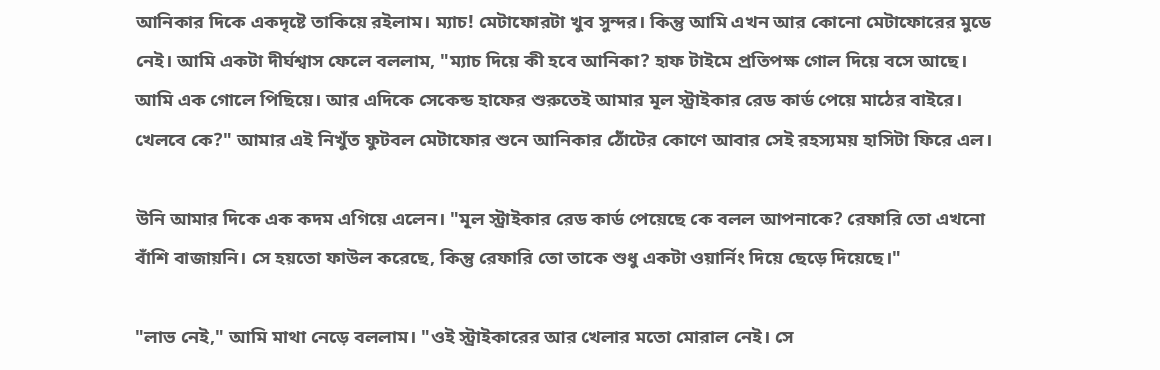আনিকার দিকে একদৃষ্টে তাকিয়ে রইলাম। ম্যাচ! মেটাফোরটা খুব সুন্দর। কিন্তু আমি এখন আর কোনো মেটাফোরের মুডে নেই। আমি একটা দীর্ঘশ্বাস ফেলে বললাম, "ম্যাচ দিয়ে কী হবে আনিকা? হাফ টাইমে প্রতিপক্ষ গোল দিয়ে বসে আছে। আমি এক গোলে পিছিয়ে। আর এদিকে সেকেন্ড হাফের শুরুতেই আমার মূল স্ট্রাইকার রেড কার্ড পেয়ে মাঠের বাইরে। খেলবে কে?" আমার এই নিখুঁত ফুটবল মেটাফোর শুনে আনিকার ঠোঁটের কোণে আবার সেই রহস্যময় হাসিটা ফিরে এল।

উনি আমার দিকে এক কদম এগিয়ে এলেন। "মূল স্ট্রাইকার রেড কার্ড পেয়েছে কে বলল আপনাকে? রেফারি তো এখনো বাঁশি বাজায়নি। সে হয়তো ফাউল করেছে, কিন্তু রেফারি তো তাকে শুধু একটা ওয়ার্নিং দিয়ে ছেড়ে দিয়েছে।"

"লাভ নেই," আমি মাথা নেড়ে বললাম। "ওই স্ট্রাইকারের আর খেলার মতো মোরাল নেই। সে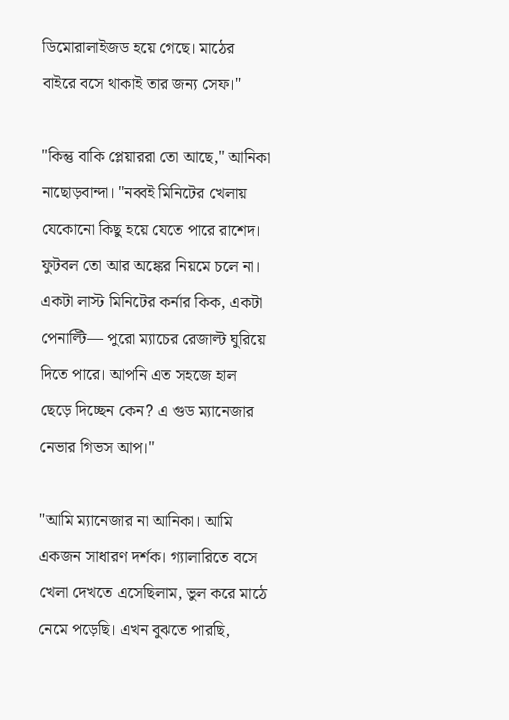ডিমোরালাইজড হয়ে গেছে। মাঠের বাইরে বসে থাকাই তার জন্য সেফ।"

"কিন্তু বাকি প্লেয়াররা তো আছে," আনিকা নাছোড়বান্দা। "নব্বই মিনিটের খেলায় যেকোনো কিছু হয়ে যেতে পারে রাশেদ। ফুটবল তো আর অঙ্কের নিয়মে চলে না। একটা লাস্ট মিনিটের কর্নার কিক, একটা পেনাল্টি— পুরো ম্যাচের রেজাল্ট ঘুরিয়ে দিতে পারে। আপনি এত সহজে হাল ছেড়ে দিচ্ছেন কেন? এ গুড ম্যানেজার নেভার গিভস আপ।"

"আমি ম্যানেজার না আনিকা। আমি একজন সাধারণ দর্শক। গ্যালারিতে বসে খেলা দেখতে এসেছিলাম, ভুল করে মাঠে নেমে পড়েছি। এখন বুঝতে পারছি,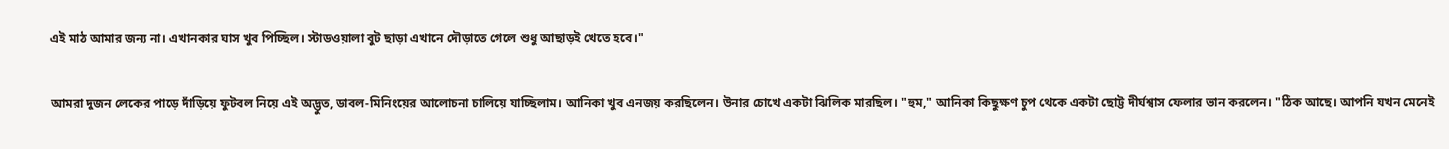এই মাঠ আমার জন্য না। এখানকার ঘাস খুব পিচ্ছিল। স্টাডওয়ালা বুট ছাড়া এখানে দৌড়াতে গেলে শুধু আছাড়ই খেতে হবে।"

আমরা দুজন লেকের পাড়ে দাঁড়িয়ে ফুটবল নিয়ে এই অদ্ভুত, ডাবল-মিনিংয়ের আলোচনা চালিয়ে যাচ্ছিলাম। আনিকা খুব এনজয় করছিলেন। উনার চোখে একটা ঝিলিক মারছিল। "হুম," আনিকা কিছুক্ষণ চুপ থেকে একটা ছোট্ট দীর্ঘশ্বাস ফেলার ভান করলেন। "ঠিক আছে। আপনি যখন মেনেই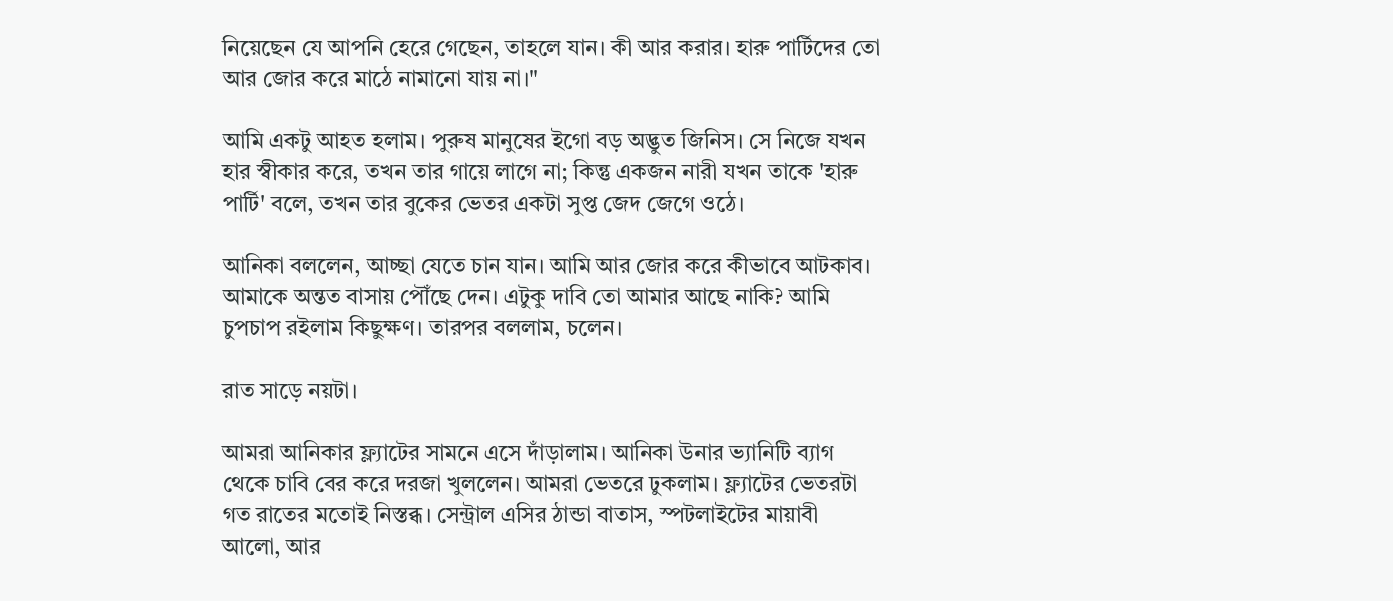নিয়েছেন যে আপনি হেরে গেছেন, তাহলে যান। কী আর করার। হারু পার্টিদের তো আর জোর করে মাঠে নামানো যায় না।"

আমি একটু আহত হলাম। পুরুষ মানুষের ইগো বড় অদ্ভুত জিনিস। সে নিজে যখন হার স্বীকার করে, তখন তার গায়ে লাগে না; কিন্তু একজন নারী যখন তাকে 'হারু পার্টি' বলে, তখন তার বুকের ভেতর একটা সুপ্ত জেদ জেগে ওঠে।

আনিকা বললেন, আচ্ছা যেতে চান যান। আমি আর জোর করে কীভাবে আটকাব। আমাকে অন্তত বাসায় পৌঁছে দেন। এটুকু দাবি তো আমার আছে নাকি? আমি চুপচাপ রইলাম কিছুক্ষণ। তারপর বললাম, চলেন।

রাত সাড়ে নয়টা।

আমরা আনিকার ফ্ল্যাটের সামনে এসে দাঁড়ালাম। আনিকা উনার ভ্যানিটি ব্যাগ থেকে চাবি বের করে দরজা খুললেন। আমরা ভেতরে ঢুকলাম। ফ্ল্যাটের ভেতরটা গত রাতের মতোই নিস্তব্ধ। সেন্ট্রাল এসির ঠান্ডা বাতাস, স্পটলাইটের মায়াবী আলো, আর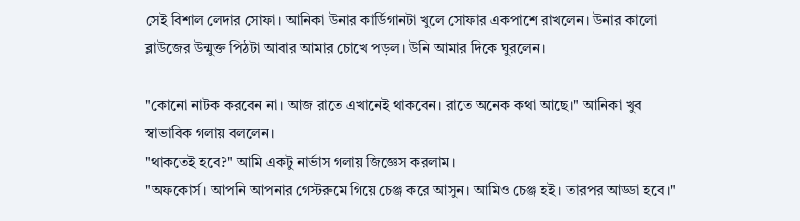সেই বিশাল লেদার সোফা। আনিকা উনার কার্ডিগানটা খুলে সোফার একপাশে রাখলেন। উনার কালো ব্লাউজের উন্মুক্ত পিঠটা আবার আমার চোখে পড়ল। উনি আমার দিকে ঘুরলেন।

"কোনো নাটক করবেন না। আজ রাতে এখানেই থাকবেন। রাতে অনেক কথা আছে।" আনিকা খুব স্বাভাবিক গলায় বললেন।
"থাকতেই হবে?" আমি একটু নার্ভাস গলায় জিজ্ঞেস করলাম।
"অফকোর্স। আপনি আপনার গেস্টরুমে গিয়ে চেঞ্জ করে আসুন। আমিও চেঞ্জ হই। তারপর আড্ডা হবে।"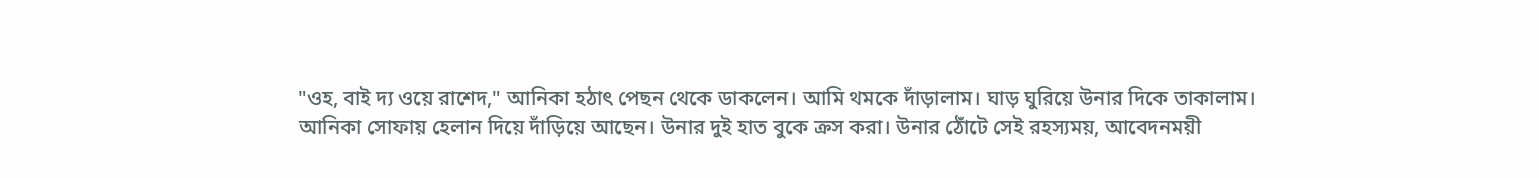"ওহ, বাই দ্য ওয়ে রাশেদ," আনিকা হঠাৎ পেছন থেকে ডাকলেন। আমি থমকে দাঁড়ালাম। ঘাড় ঘুরিয়ে উনার দিকে তাকালাম।
আনিকা সোফায় হেলান দিয়ে দাঁড়িয়ে আছেন। উনার দুই হাত বুকে ক্রস করা। উনার ঠোঁটে সেই রহস্যময়, আবেদনময়ী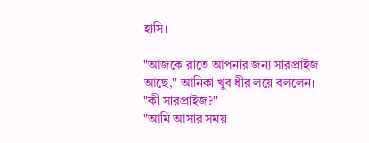হাসি।

"আজকে রাতে আপনার জন্য সারপ্রাইজ আছে," আনিকা খুব ধীর লয়ে বললেন।
"কী সারপ্রাইজ?"
"আমি আসার সময়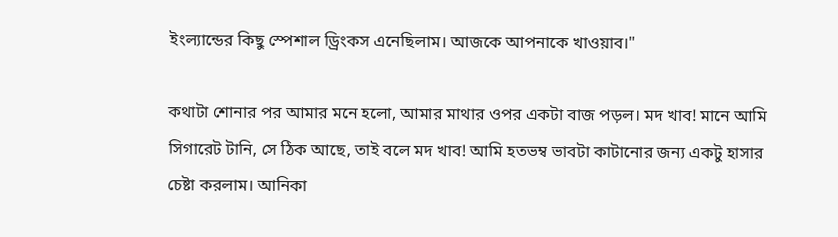ইংল্যান্ডের কিছু স্পেশাল ড্রিংকস এনেছিলাম। আজকে আপনাকে খাওয়াব।"

কথাটা শোনার পর আমার মনে হলো, আমার মাথার ওপর একটা বাজ পড়ল। মদ খাব! মানে আমি সিগারেট টানি, সে ঠিক আছে, তাই বলে মদ খাব! আমি হতভম্ব ভাবটা কাটানোর জন্য একটু হাসার চেষ্টা করলাম। আনিকা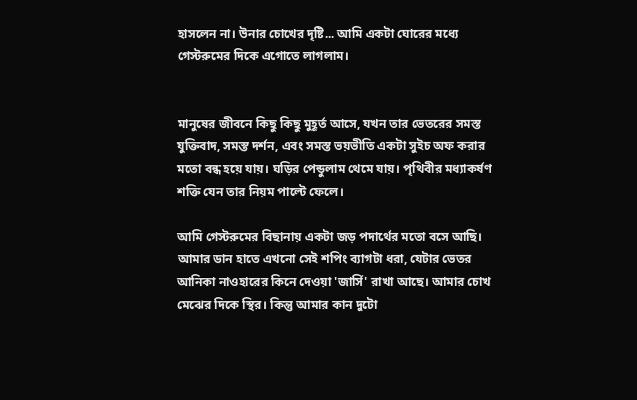হাসলেন না। উনার চোখের দৃষ্টি... আমি একটা ঘোরের মধ্যে গেস্টরুমের দিকে এগোতে লাগলাম।


মানুষের জীবনে কিছু কিছু মুহূর্ত আসে, যখন তার ভেতরের সমস্ত যুক্তিবাদ, সমস্ত দর্শন, এবং সমস্ত ভয়ভীতি একটা সুইচ অফ করার মতো বন্ধ হয়ে যায়। ঘড়ির পেন্ডুলাম থেমে যায়। পৃথিবীর মধ্যাকর্ষণ শক্তি যেন তার নিয়ম পাল্টে ফেলে।

আমি গেস্টরুমের বিছানায় একটা জড় পদার্থের মতো বসে আছি। আমার ডান হাতে এখনো সেই শপিং ব্যাগটা ধরা, যেটার ভেতর আনিকা নাওহারের কিনে দেওয়া 'জার্সি' রাখা আছে। আমার চোখ মেঝের দিকে স্থির। কিন্তু আমার কান দুটো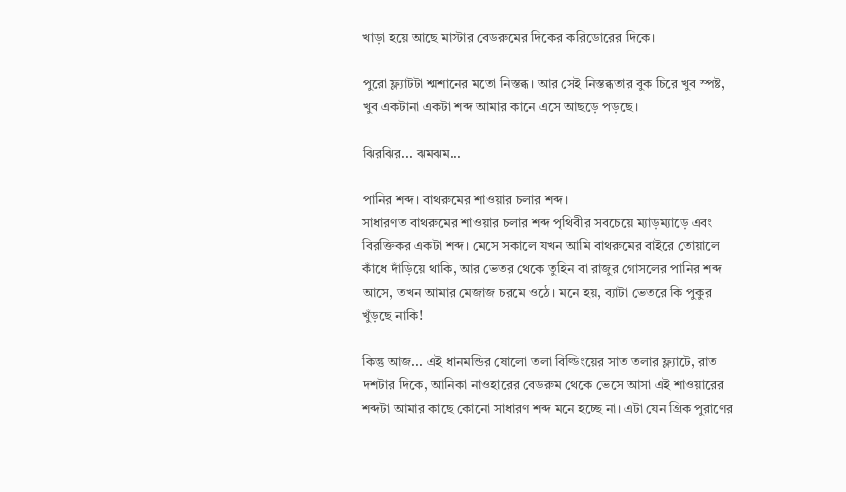খাড়া হয়ে আছে মাস্টার বেডরুমের দিকের করিডোরের দিকে।

পুরো ফ্ল্যাটটা শ্মশানের মতো নিস্তব্ধ। আর সেই নিস্তব্ধতার বুক চিরে খুব স্পষ্ট, খুব একটানা একটা শব্দ আমার কানে এসে আছড়ে পড়ছে।

ঝিরঝির... ঝমঝম...

পানির শব্দ। বাথরুমের শাওয়ার চলার শব্দ।
সাধারণত বাথরুমের শাওয়ার চলার শব্দ পৃথিবীর সবচেয়ে ম্যাড়ম্যাড়ে এবং বিরক্তিকর একটা শব্দ। মেসে সকালে যখন আমি বাথরুমের বাইরে তোয়ালে কাঁধে দাঁড়িয়ে থাকি, আর ভেতর থেকে তুহিন বা রাজুর গোসলের পানির শব্দ আসে, তখন আমার মেজাজ চরমে ওঠে। মনে হয়, ব্যাটা ভেতরে কি পুকুর খুঁড়ছে নাকি!

কিন্তু আজ... এই ধানমন্ডির ষোলো তলা বিল্ডিংয়ের সাত তলার ফ্ল্যাটে, রাত দশটার দিকে, আনিকা নাওহারের বেডরুম থেকে ভেসে আসা এই শাওয়ারের শব্দটা আমার কাছে কোনো সাধারণ শব্দ মনে হচ্ছে না। এটা যেন গ্রিক পুরাণের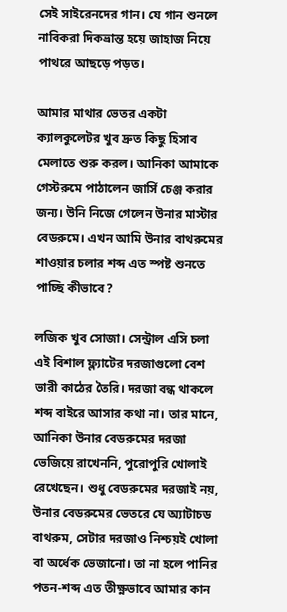সেই সাইরেনদের গান। যে গান শুনলে নাবিকরা দিকভ্রান্ত হয়ে জাহাজ নিয়ে পাথরে আছড়ে পড়ত।

আমার মাথার ভেতর একটা ক্যালকুলেটর খুব দ্রুত কিছু হিসাব মেলাতে শুরু করল। আনিকা আমাকে গেস্টরুমে পাঠালেন জার্সি চেঞ্জ করার জন্য। উনি নিজে গেলেন উনার মাস্টার বেডরুমে। এখন আমি উনার বাথরুমের শাওয়ার চলার শব্দ এত স্পষ্ট শুনতে পাচ্ছি কীভাবে?

লজিক খুব সোজা। সেন্ট্রাল এসি চলা এই বিশাল ফ্ল্যাটের দরজাগুলো বেশ ভারী কাঠের তৈরি। দরজা বন্ধ থাকলে শব্দ বাইরে আসার কথা না। তার মানে, আনিকা উনার বেডরুমের দরজা ভেজিয়ে রাখেননি, পুরোপুরি খোলাই রেখেছেন। শুধু বেডরুমের দরজাই নয়, উনার বেডরুমের ভেতরে যে অ্যাটাচড বাথরুম, সেটার দরজাও নিশ্চয়ই খোলা বা অর্ধেক ভেজানো। তা না হলে পানির পতন-শব্দ এত তীক্ষ্ণভাবে আমার কান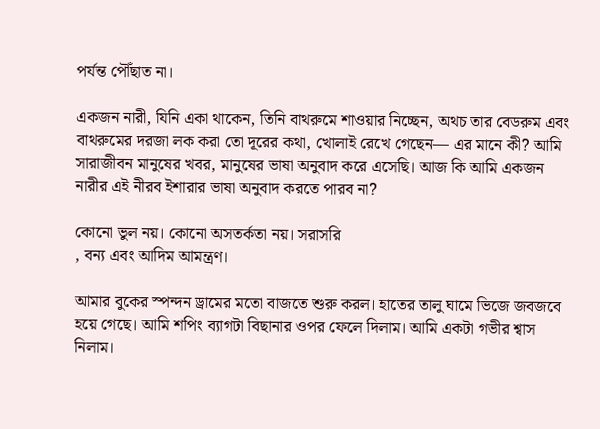পর্যন্ত পৌঁছাত না।

একজন নারী, যিনি একা থাকেন, তিনি বাথরুমে শাওয়ার নিচ্ছেন, অথচ তার বেডরুম এবং বাথরুমের দরজা লক করা তো দূরের কথা, খোলাই রেখে গেছেন— এর মানে কী? আমি সারাজীবন মানুষের খবর, মানুষের ভাষা অনুবাদ করে এসেছি। আজ কি আমি একজন নারীর এই নীরব ইশারার ভাষা অনুবাদ করতে পারব না?

কোনো ভুল নয়। কোনো অসতর্কতা নয়। সরাসরি
, বন্য এবং আদিম আমন্ত্রণ।

আমার বুকের স্পন্দন ড্রামের মতো বাজতে শুরু করল। হাতের তালু ঘামে ভিজে জবজবে হয়ে গেছে। আমি শপিং ব্যাগটা বিছানার ওপর ফেলে দিলাম। আমি একটা গভীর শ্বাস নিলাম।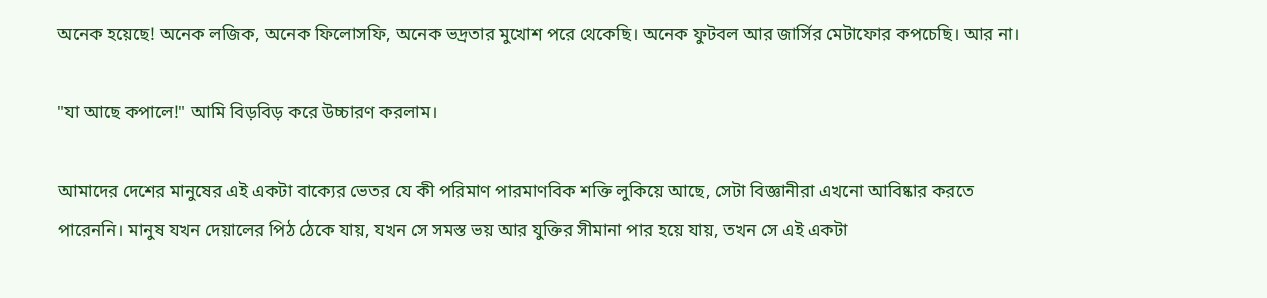অনেক হয়েছে! অনেক লজিক, অনেক ফিলোসফি, অনেক ভদ্রতার মুখোশ পরে থেকেছি। অনেক ফুটবল আর জার্সির মেটাফোর কপচেছি। আর না।

"যা আছে কপালে!" আমি বিড়বিড় করে উচ্চারণ করলাম।

আমাদের দেশের মানুষের এই একটা বাক্যের ভেতর যে কী পরিমাণ পারমাণবিক শক্তি লুকিয়ে আছে, সেটা বিজ্ঞানীরা এখনো আবিষ্কার করতে পারেননি। মানুষ যখন দেয়ালের পিঠ ঠেকে যায়, যখন সে সমস্ত ভয় আর যুক্তির সীমানা পার হয়ে যায়, তখন সে এই একটা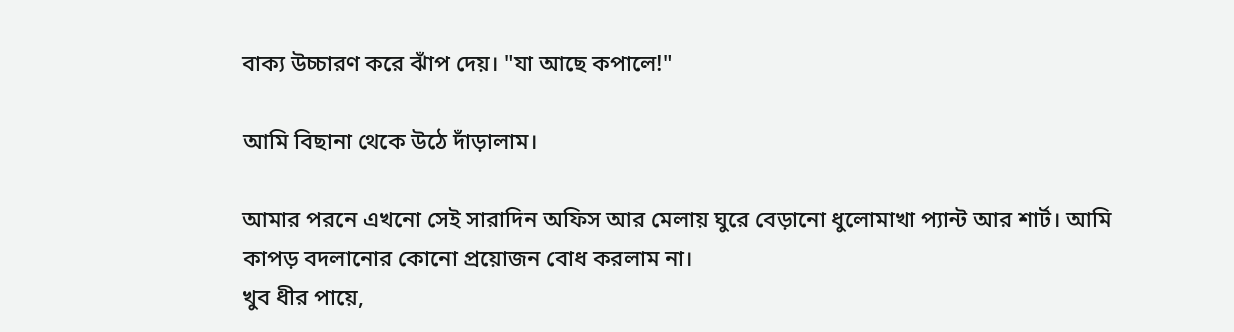বাক্য উচ্চারণ করে ঝাঁপ দেয়। "যা আছে কপালে!"

আমি বিছানা থেকে উঠে দাঁড়ালাম।

আমার পরনে এখনো সেই সারাদিন অফিস আর মেলায় ঘুরে বেড়ানো ধুলোমাখা প্যান্ট আর শার্ট। আমি কাপড় বদলানোর কোনো প্রয়োজন বোধ করলাম না।
খুব ধীর পায়ে,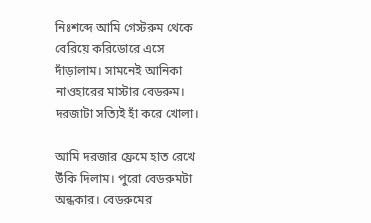নিঃশব্দে আমি গেস্টরুম থেকে বেরিয়ে করিডোরে এসে দাঁড়ালাম। সামনেই আনিকা নাওহারের মাস্টার বেডরুম। দরজাটা সত্যিই হাঁ করে খোলা।

আমি দরজার ফ্রেমে হাত রেখে উঁকি দিলাম। পুরো বেডরুমটা অন্ধকার। বেডরুমের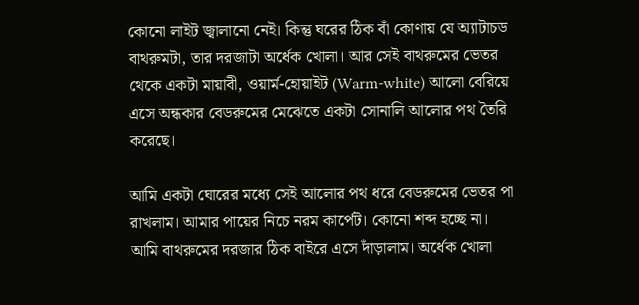কোনো লাইট জ্বালানো নেই। কিন্তু ঘরের ঠিক বাঁ কোণায় যে অ্যাটাচড বাথরুমটা, তার দরজাটা অর্ধেক খোলা। আর সেই বাথরুমের ভেতর থেকে একটা মায়াবী, ওয়ার্ম-হোয়াইট (Warm-white) আলো বেরিয়ে এসে অন্ধকার বেডরুমের মেঝেতে একটা সোনালি আলোর পথ তৈরি করেছে।

আমি একটা ঘোরের মধ্যে সেই আলোর পথ ধরে বেডরুমের ভেতর পা রাখলাম। আমার পায়ের নিচে নরম কার্পেট। কোনো শব্দ হচ্ছে না। আমি বাথরুমের দরজার ঠিক বাইরে এসে দাঁড়ালাম। অর্ধেক খোলা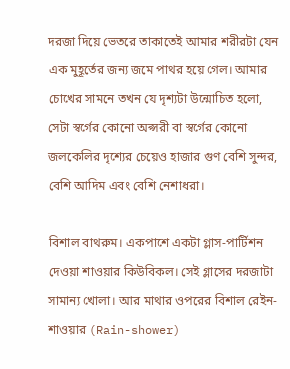দরজা দিয়ে ভেতরে তাকাতেই আমার শরীরটা যেন এক মুহূর্তের জন্য জমে পাথর হয়ে গেল। আমার চোখের সামনে তখন যে দৃশ্যটা উন্মোচিত হলো, সেটা স্বর্গের কোনো অপ্সরী বা স্বর্গের কোনো জলকেলির দৃশ্যের চেয়েও হাজার গুণ বেশি সুন্দর, বেশি আদিম এবং বেশি নেশাধরা।

বিশাল বাথরুম। একপাশে একটা গ্লাস-পার্টিশন দেওয়া শাওয়ার কিউবিকল। সেই গ্লাসের দরজাটা সামান্য খোলা। আর মাথার ওপরের বিশাল রেইন-শাওয়ার (Rain-shower)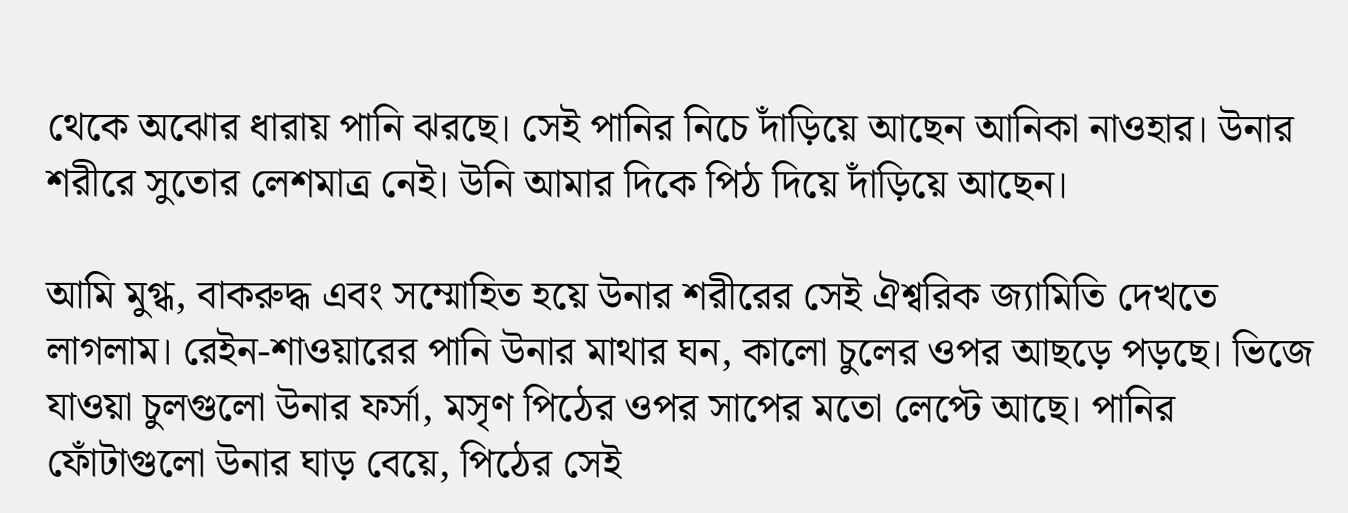থেকে অঝোর ধারায় পানি ঝরছে। সেই পানির নিচে দাঁড়িয়ে আছেন আনিকা নাওহার। উনার শরীরে সুতোর লেশমাত্র নেই। উনি আমার দিকে পিঠ দিয়ে দাঁড়িয়ে আছেন।

আমি মুগ্ধ, বাকরুদ্ধ এবং সম্মোহিত হয়ে উনার শরীরের সেই ঐশ্বরিক জ্যামিতি দেখতে লাগলাম। রেইন-শাওয়ারের পানি উনার মাথার ঘন, কালো চুলের ওপর আছড়ে পড়ছে। ভিজে যাওয়া চুলগুলো উনার ফর্সা, মসৃণ পিঠের ওপর সাপের মতো লেপ্টে আছে। পানির ফোঁটাগুলো উনার ঘাড় বেয়ে, পিঠের সেই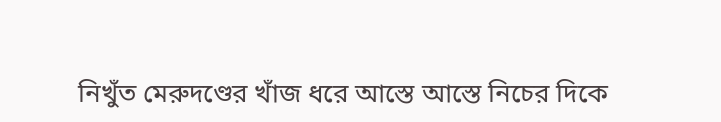নিখুঁত মেরুদণ্ডের খাঁজ ধরে আস্তে আস্তে নিচের দিকে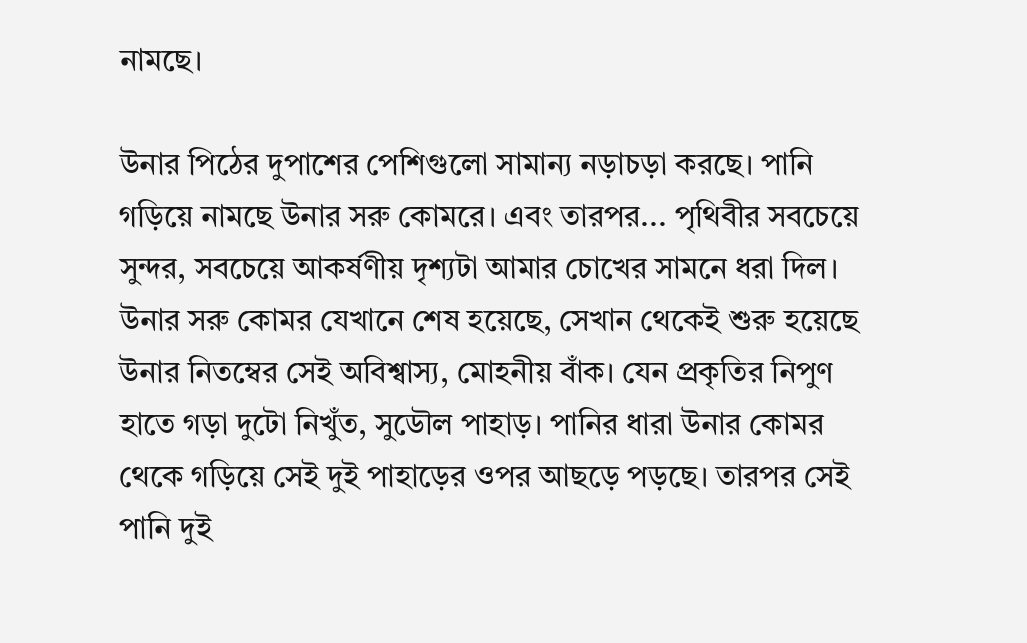নামছে।

উনার পিঠের দুপাশের পেশিগুলো সামান্য নড়াচড়া করছে। পানি গড়িয়ে নামছে উনার সরু কোমরে। এবং তারপর... পৃথিবীর সবচেয়ে সুন্দর, সবচেয়ে আকর্ষণীয় দৃশ্যটা আমার চোখের সামনে ধরা দিল। উনার সরু কোমর যেখানে শেষ হয়েছে, সেখান থেকেই শুরু হয়েছে উনার নিতম্বের সেই অবিশ্বাস্য, মোহনীয় বাঁক। যেন প্রকৃতির নিপুণ হাতে গড়া দুটো নিখুঁত, সুডৌল পাহাড়। পানির ধারা উনার কোমর থেকে গড়িয়ে সেই দুই পাহাড়ের ওপর আছড়ে পড়ছে। তারপর সেই পানি দুই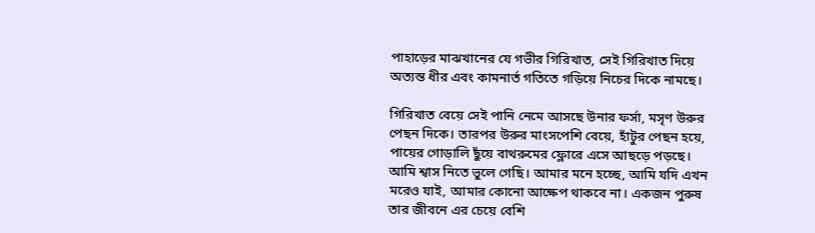পাহাড়ের মাঝখানের যে গভীর গিরিখাত, সেই গিরিখাত দিয়ে অত্যন্ত ধীর এবং কামনার্ত গতিতে গড়িয়ে নিচের দিকে নামছে।

গিরিখাত বেয়ে সেই পানি নেমে আসছে উনার ফর্সা, মসৃণ উরুর পেছন দিকে। তারপর উরুর মাংসপেশি বেয়ে, হাঁটুর পেছন হয়ে, পায়ের গোড়ালি ছুঁয়ে বাথরুমের ফ্লোরে এসে আছড়ে পড়ছে। আমি শ্বাস নিতে ভুলে গেছি। আমার মনে হচ্ছে, আমি যদি এখন মরেও যাই, আমার কোনো আক্ষেপ থাকবে না। একজন পুরুষ তার জীবনে এর চেয়ে বেশি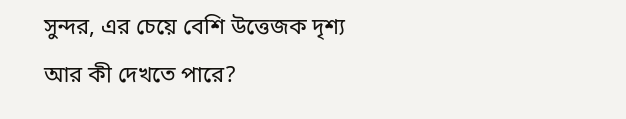সুন্দর, এর চেয়ে বেশি উত্তেজক দৃশ্য আর কী দেখতে পারে?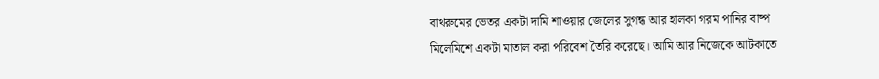বাথরুমের ভেতর একটা দামি শাওয়ার জেলের সুগন্ধ আর হালকা গরম পানির বাষ্প মিলেমিশে একটা মাতাল করা পরিবেশ তৈরি করেছে। আমি আর নিজেকে আটকাতে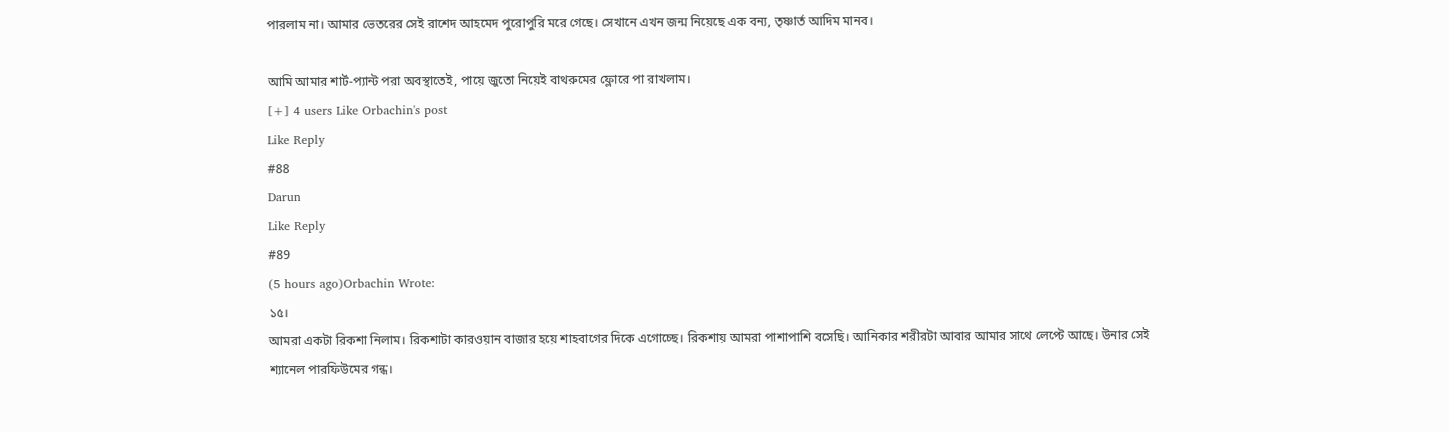পারলাম না। আমার ভেতরের সেই রাশেদ আহমেদ পুরোপুরি মরে গেছে। সেখানে এখন জন্ম নিয়েছে এক বন্য, তৃষ্ণার্ত আদিম মানব।

আমি আমার শার্ট-প্যান্ট পরা অবস্থাতেই, পায়ে জুতো নিয়েই বাথরুমের ফ্লোরে পা রাখলাম।
[+] 4 users Like Orbachin's post
Like Reply
#88
Darun
Like Reply
#89
(5 hours ago)Orbachin Wrote:
১৫।
আমরা একটা রিকশা নিলাম। রিকশাটা কারওয়ান বাজার হয়ে শাহবাগের দিকে এগোচ্ছে। রিকশায় আমরা পাশাপাশি বসেছি। আনিকার শরীরটা আবার আমার সাথে লেপ্টে আছে। উনার সেই শ্যানেল পারফিউমের গন্ধ।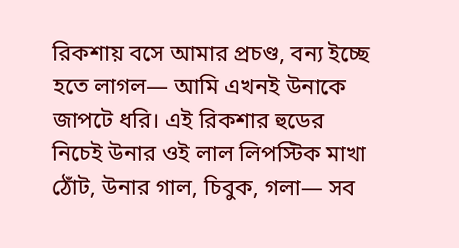রিকশায় বসে আমার প্রচণ্ড, বন্য ইচ্ছে হতে লাগল— আমি এখনই উনাকে জাপটে ধরি। এই রিকশার হুডের নিচেই উনার ওই লাল লিপস্টিক মাখা ঠোঁট, উনার গাল, চিবুক, গলা— সব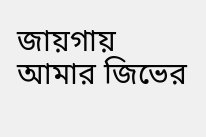জায়গায় আমার জিভের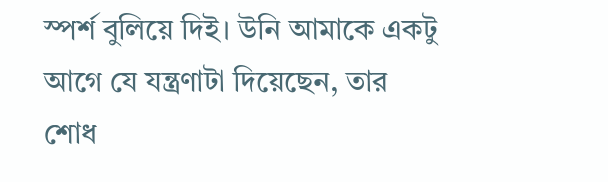স্পর্শ বুলিয়ে দিই। উনি আমাকে একটু আগে যে যন্ত্রণাটা দিয়েছেন, তার শোধ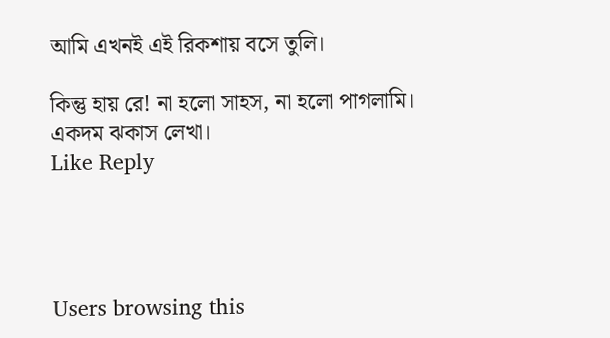আমি এখনই এই রিকশায় বসে তুলি।

কিন্তু হায় রে! না হলো সাহস, না হলো পাগলামি।
একদম ঝকাস লেখা।
Like Reply




Users browsing this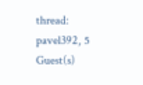thread: pavel392, 5 Guest(s)